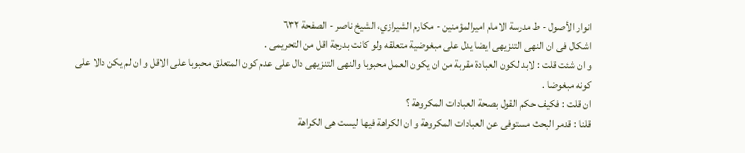انوار الأصول - ط مدرسة الامام اميرالمؤمنين - مكارم الشيرازي، الشيخ ناصر - الصفحة ٦٣٢
اشكال فى ان النهى التنزيهى ايضا يدل على مبغوضية متعلقه ولو كانت بدرجة اقل من التحريمى .
و ان شئت قلت : لابد لكون العبادة مقربة من ان يكون العمل محبوبا والنهى التنزيهى دال على عدم كون المتعلق محبوبا على الاقل و ان لم يكن دالا على كونه مبغوضا .
ان قلت : فكيف حكم القول بصحة العبادات المكروهة ؟
قلنا : قدمر البحث مستوفى عن العبادات المكروهة و ان الكراهة فيها ليست هى الكراهة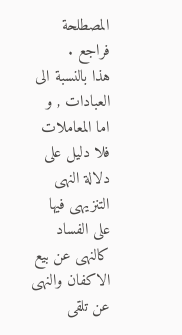المصطلحة فراجع .
هذا بالنسبة الى العبادات , و اما المعاملات فلا دليل على دلالة النهى التنزيهى فيها على الفساد كالنهى عن بيع الاكفان والنهى عن تلقى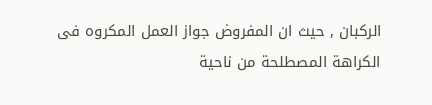الركبان , حيث ان المفروض جواز العمل المكروه فى الكراهة المصطلحة من ناحية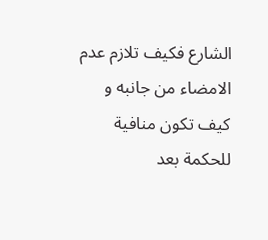الشارع فكيف تلازم عدم الامضاء من جانبه و كيف تكون منافية للحكمة بعد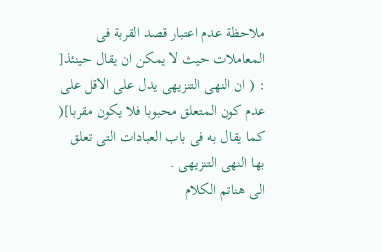ملاحظة عدم اعتبار قصد القربة فى المعاملات حيث لا يمكن ان يقال حينئذ[ : ( ان النهى التنزيهى يدل على الاقل على عدم كون المتعلق محبوبا فلا يكون مقربا]( كما يقال به فى باب العبادات التى تعلق بها النهى التنزيهى .
الى هناتم الكلام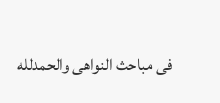فى مباحث النواهى والحمدلله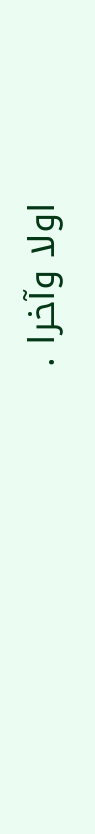اولا وآخرا .